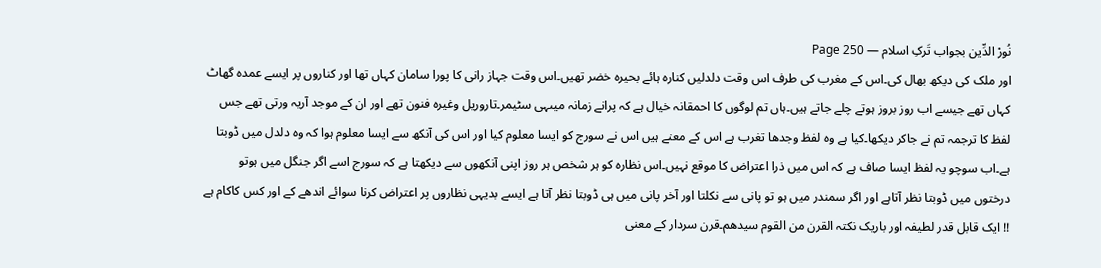نُورْ الدِّین بجواب تَرکِ اسلام — Page 250
اور ملک کی دیکھ بھال کی۔اس کے مغرب کی طرف اس وقت دلدلیں کنارہ ہائے بحیرہ خضر تھیں۔اس وقت جہاز رانی کا پورا سامان کہاں تھا اور کناروں پر ایسے عمدہ گھاٹ کہاں تھے جیسے اب روز بروز ہوتے چلے جاتے ہیں۔ہاں تم لوگوں کا احمقانہ خیال ہے کہ پرانے زمانہ میںہی سٹیمر۔تاروریل وغیرہ فنون تھے اور ان کے موجد آریہ ورتی تھے جس لفظ کا ترجمہ تم نے جاکر دیکھا۔کیا ہے وہ لفظ وجدھا تغرب ہے اس کے معنے ہیں اس نے سورج کو ایسا معلوم کیا اور اس کی آنکھ سے ایسا معلوم ہوا کہ وہ دلدل میں ڈوبتا ہے۔اب سوچو یہ لفظ ایسا صاف ہے کہ اس میں ذرا اعتراض کا موقع نہیں۔اس نظارہ کو ہر شخص ہر روز اپنی آنکھوں سے دیکھتا ہے کہ سورج اسے اگر جنگل میں ہوتو درختوں میں ڈوبتا نظر آتاہے اور اگر سمندر میں ہو تو پانی سے نکلتا اور آخر پانی میں ہی ڈوبتا نظر آتا ہے ایسے بدیہی نظاروں پر اعتراض کرنا سوائے اندھے کے اور کس کاکام ہے !! ایک قابل قدر لطیفہ اور باریک نکتہ القرن من القوم سیدھم۔قرن سردار کے معنی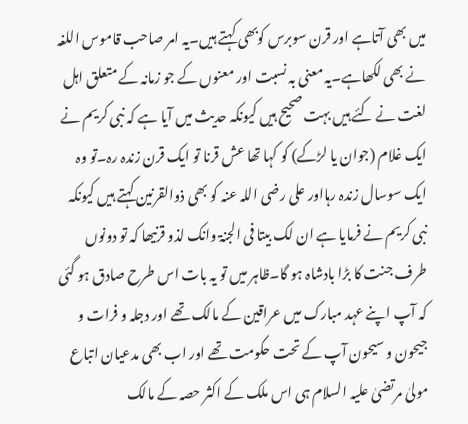میں بھی آتاہے اور قرن سوبرس کوبھی کہتے ہیں۔یہ امر صاحب قاموس اللغہ نے بھی لکھاہے۔یہ معنی بہ نسبت اور معنوں کے جو زمانہ کے متعلق اہل لغت نے کئے ہیں بہت صحیح ہیں کیونکہ حدیث میں آیا ہے کہ نبی کریم نے ایک غلام (جوان یا لڑکے) کو کہا تھا عش قرنا تو ایک قرن زندہ رہ۔تو وہ ایک سوسال زندہ رہااور علی رضی اللہ عنہ کو بھی ذوالقرنین کہتے ہیں کیونکہ نبی کریم نے فرمایا ہے ان لک بیتا فی الجنۃ وانک لذو قرنیھا کہ تو دونوں طرف جنت کا بڑا بادشاہ ہو گا۔ظاہر میں تو یہ بات اس طرح صادق ہو گئی کہ آپ اپنے عہد مبارک میں عراقین کے مالک تھے اور دجلہ و فرات و جیحون و سیحون آپ کے تحت حکومت تھے اور اب بھی مدعیان اتباع مولیٰ مرتضیٰ علیہ السلام ہی اس ملک کے اکثر حصہ کے مالک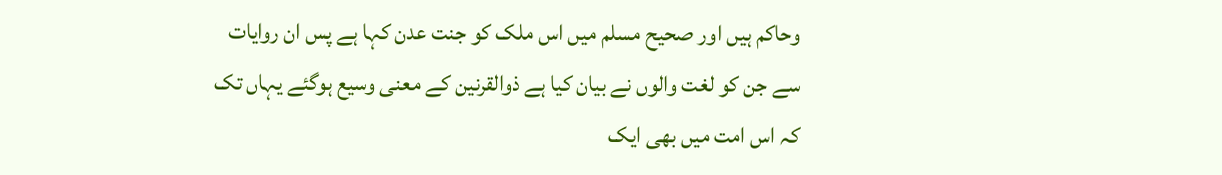وحاکم ہیں اور صحیح مسلم میں اس ملک کو جنت عدن کہا ہے پس ان روایات سے جن کو لغت والوں نے بیان کیا ہے ذوالقرنین کے معنی وسیع ہوگئے یہاں تک کہ اس امت میں بھی ایک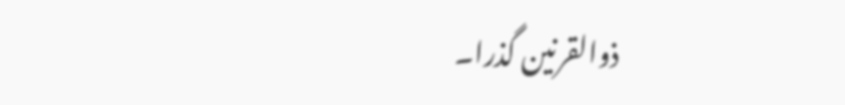ذوالقرنین گذرا۔